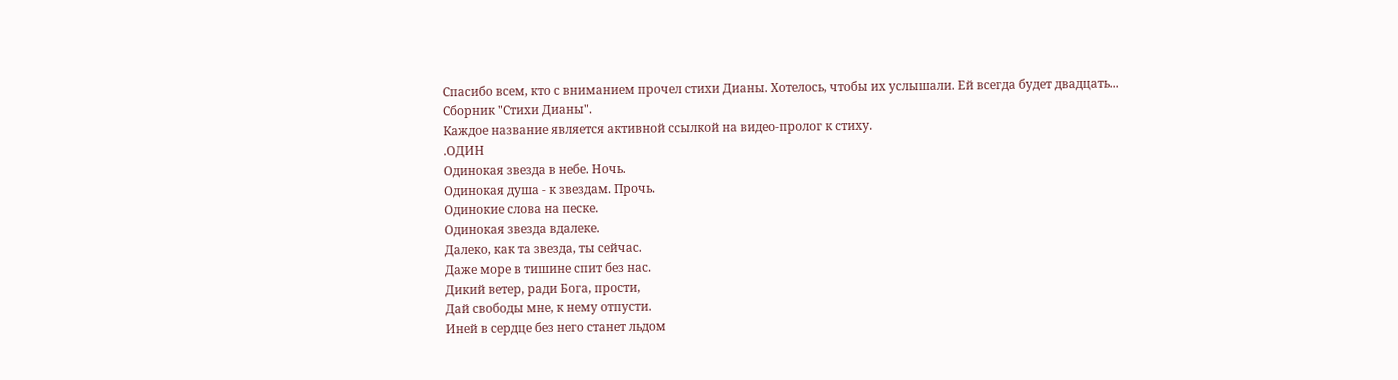Спасибо всем, кто с вниманием прочел стихи Дианы. Хотелось, чтобы их услышали. Ей всегда будет двадцать...
Сборник "Стихи Дианы".
Каждое название является активной ссылкой на видео-пролог к стиху.
.ОДИН
Одинокая звезда в небе. Ночь.
Одинокая душа - к звездам. Прочь.
Одинокие слова на песке.
Одинокая звезда вдалеке.
Далеко, как та звезда, ты сейчас.
Даже море в тишине спит без нас.
Дикий ветер, ради Бога, прости,
Дай свободы мне, к нему отпусти.
Иней в сердце без него станет льдом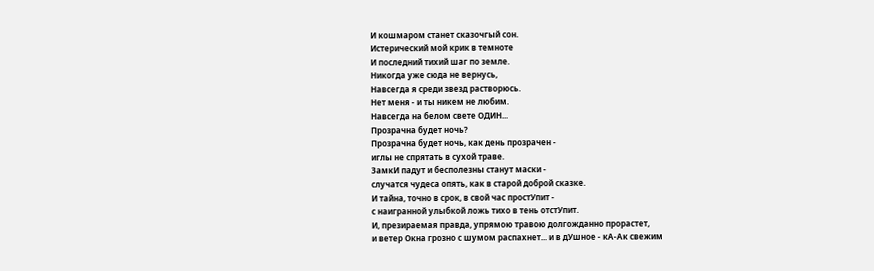И кошмаром станет сказочгый сон.
Истерический мой крик в темноте
И последний тихий шаг по земле.
Никогда уже сюда не вернусь,
Навсегда я среди звезд растворюсь.
Нет меня - и ты никем не любим.
Навсегда на белом свете ОДИН...
Прозрачна будет ночь?
Прозрачна будет ночь, как день прозрачен -
иглы не спрятать в сухой траве.
ЗамкИ падут и бесполезны станут маски -
случатся чудеса опять, как в старой доброй сказке.
И тайна, точно в срок, в свой час простУпит -
с наигранной улыбкой ложь тихо в тень отстУпит.
И, презираемая правда, упрямою травою долгожданно прорастет,
и ветер Окна грозно с шумом распахнет... и в дУшное - кА-Ак свежим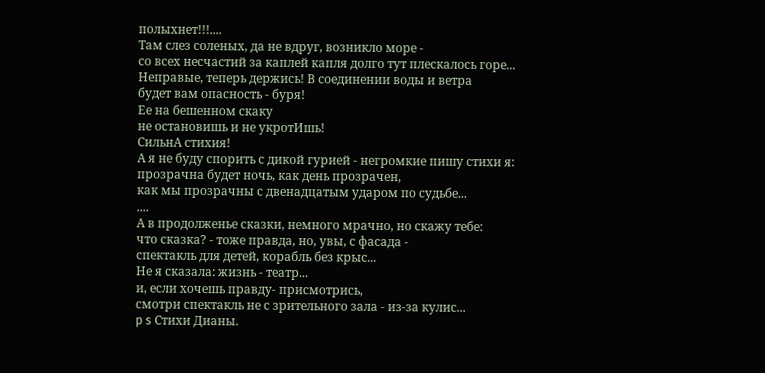полыхнет!!!....
Там слез соленых, да не вдруг, возникло море -
со всех несчастий за каплей капля долго тут плескалось горе...
Неправые, теперь держись! В соединении воды и ветра
будет вам опасность - буря!
Ее на бешенном скаку
не остановишь и не укротИшь!
СильнА стихия!
А я не буду спорить с дикой гурией - негромкие пишу стихи я:
прозрачна будет ночь, как день прозрачен,
как мы прозрачны с двенадцатым ударом по судьбе...
....
А в продолженье сказки, немного мрачно, но скажу тебе:
что сказка? - тоже правда, но, увы, с фасада -
спектакль для детей, корабль без крыс...
Не я сказала: жизнь - театр...
и, если хочешь правду- присмотрись,
смотри спектакль не с зрительного зала - из-за кулис...
p s Стихи Дианы.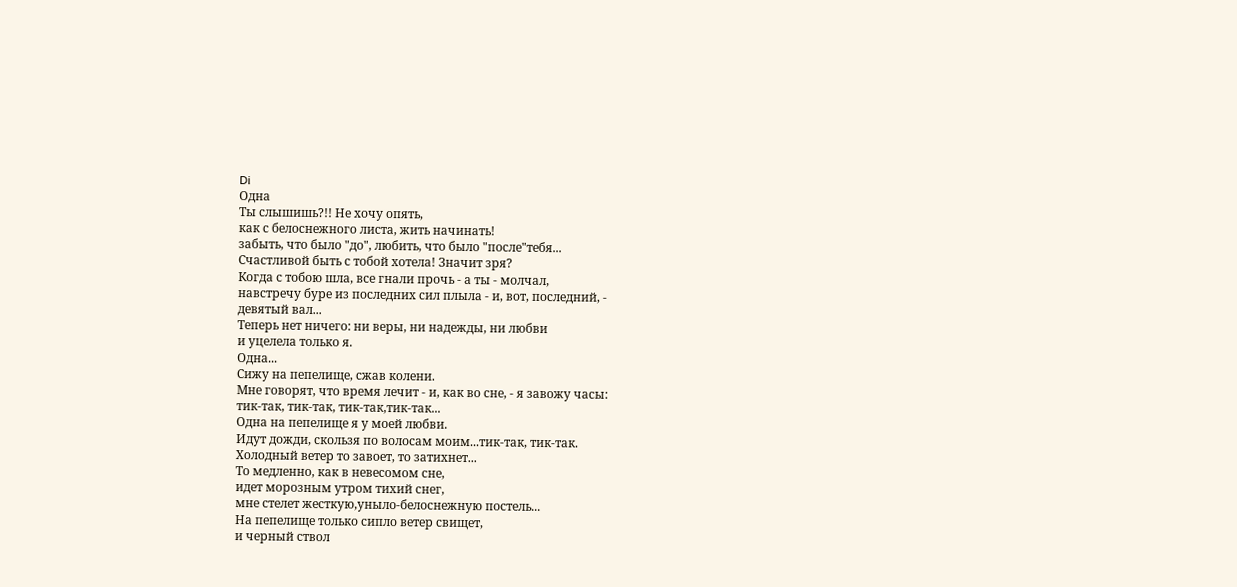Di
Одна
Ты слышишь?!! Не хочу опять,
как с белоснежного листа, жить начинать!
забыть, что было "до", любить, что было "после"тебя...
Счастливой быть с тобой хотела! Значит зря?
Когда с тобою шла, все гнали прочь - а ты - молчал,
навстречу буре из последних сил плыла - и, вот, последний, -
девятый вал...
Теперь нет ничего: ни веры, ни надежды, ни любви
и уцелела только я.
Одна...
Сижу на пепелище, сжав колени.
Мне говорят, что время лечит - и, как во сне, - я завожу часы:
тик-так, тик-так, тик-так,тик-так...
Одна на пепелище я у моей любви.
Идут дожди, скользя по волосам моим...тик-так, тик-так.
Холодный ветер то завоет, то затихнет...
То медленно, как в невесомом сне,
идет морозным утром тихий снег,
мне стелет жесткую,уныло-белоснежную постель...
На пепелище только сипло ветер свищет,
и черный ствол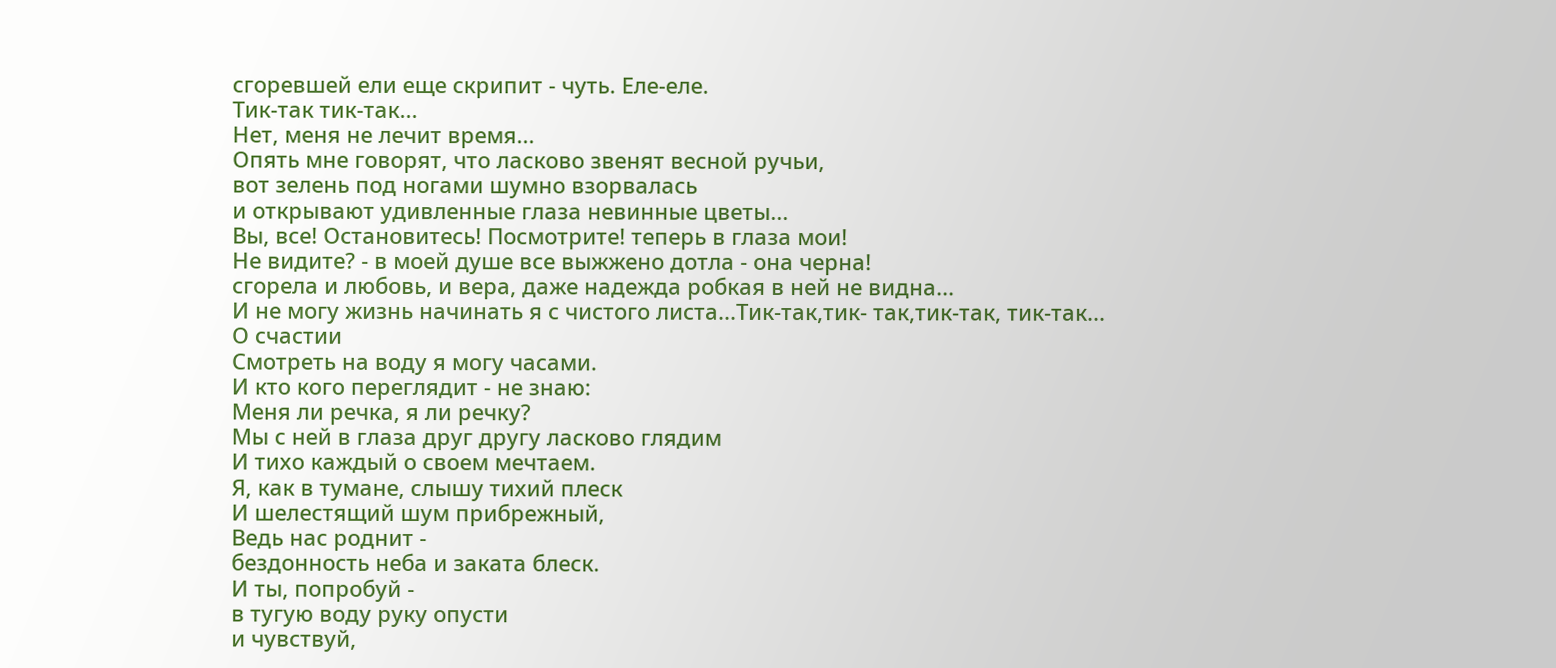сгоревшей ели еще скрипит - чуть. Еле-еле.
Тик-так тик-так...
Нет, меня не лечит время...
Опять мне говорят, что ласково звенят весной ручьи,
вот зелень под ногами шумно взорвалась
и открывают удивленные глаза невинные цветы...
Вы, все! Остановитесь! Посмотрите! теперь в глаза мои!
Не видите? - в моей душе все выжжено дотла - она черна!
сгорела и любовь, и вера, даже надежда робкая в ней не видна...
И не могу жизнь начинать я с чистого листа...Тик-так,тик- так,тик-так, тик-так...
О счастии
Смотреть на воду я могу часами.
И кто кого переглядит - не знаю:
Меня ли речка, я ли речку?
Мы с ней в глаза друг другу ласково глядим
И тихо каждый о своем мечтаем.
Я, как в тумане, слышу тихий плеск
И шелестящий шум прибрежный,
Ведь нас роднит -
бездонность неба и заката блеск.
И ты, попробуй -
в тугую воду руку опусти
и чувствуй,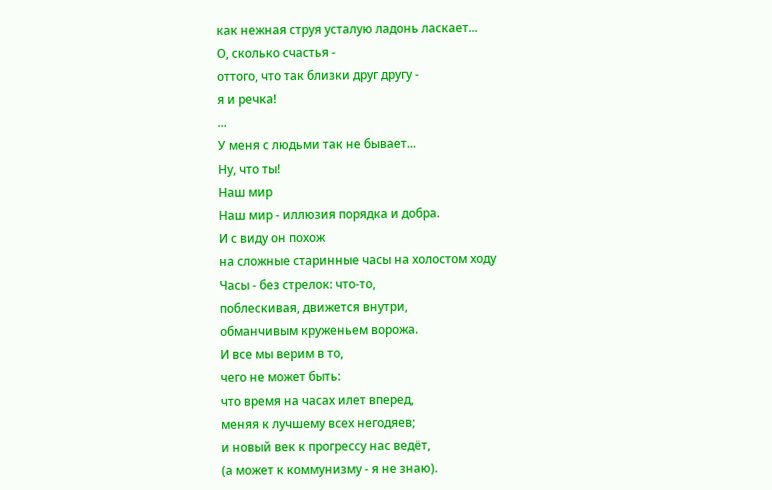как нежная струя усталую ладонь ласкает...
О, сколько счастья -
оттого, что так близки друг другу -
я и речка!
...
У меня с людьми так не бывает...
Ну, что ты!
Наш мир
Наш мир - иллюзия порядка и добра.
И с виду он похож
на сложные старинные часы на холостом ходу
Часы - без стрелок: что-то,
поблескивая, движется внутри,
обманчивым круженьем ворожа.
И все мы верим в то,
чего не может быть:
что время на часах илет вперед,
меняя к лучшему всех негодяев;
и новый век к прогрессу нас ведёт,
(а может к коммунизму - я не знаю).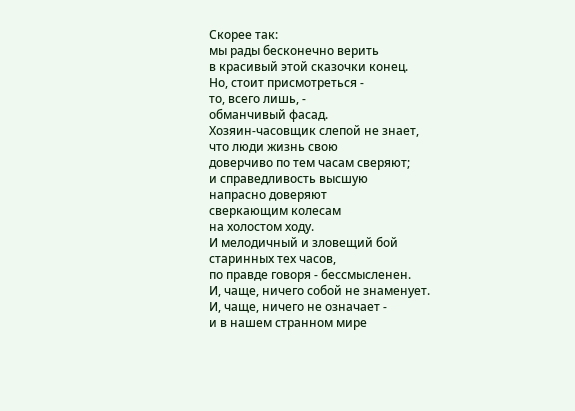Скорее так:
мы рады бесконечно верить
в красивый этой сказочки конец.
Но, стоит присмотреться -
то, всего лишь, -
обманчивый фасад.
Хозяин-часовщик слепой не знает,
что люди жизнь свою
доверчиво по тем часам сверяют;
и справедливость высшую
напрасно доверяют
сверкающим колесам
на холостом ходу.
И мелодичный и зловещий бой
старинных тех часов,
по правде говоря - бессмысленен.
И, чаще, ничего собой не знаменует.
И, чаще, ничего не означает -
и в нашем странном мире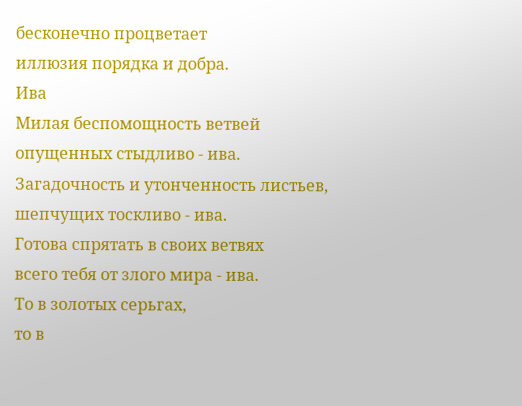бесконечно процветает
иллюзия порядка и добра.
Ива
Милая беспомощность ветвей
опущенных стыдливо - ива.
Загадочность и утонченность листьев,
шепчущих тоскливо - ива.
Готова спрятать в своих ветвях
всего тебя от злого мира - ива.
То в золотых серьгах,
то в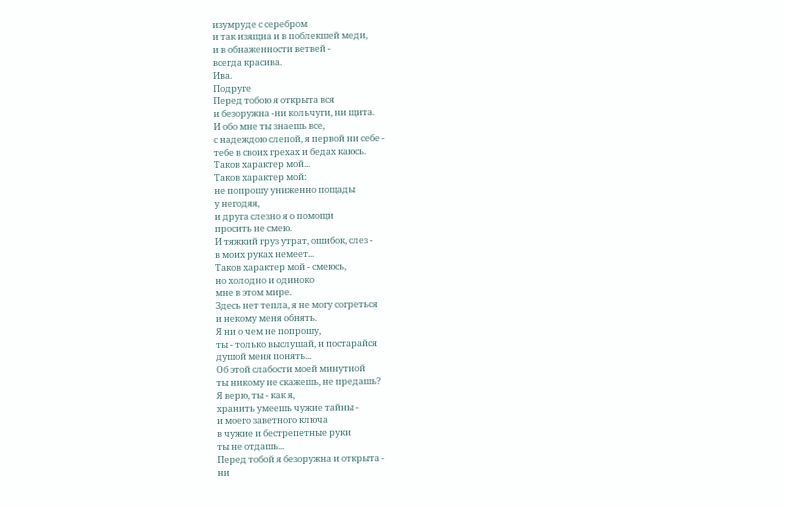изумруде с серебром
и так изящна и в поблекшей меди,
и в обнаженности ветвей -
всегда красива.
Ива.
Подруге
Перед тобою я открыта вся
и безоружна -ни кольчуги, ни щита.
И обо мне ты знаешь все,
с надеждою слепой, я первой ни себе -
тебе в своих грехах и бедах каюсь.
Таков характер мой...
Таков характер мой:
не попрошу униженно пощады
у негодяя,
и друга слезно я о помощи
просить не смею.
И тяжкий груз утрат, ошибок, слез -
в моих руках немеет...
Таков характер мой - смеюсь,
но холодно и одиноко
мне в этом мире.
Здесь нет тепла, я не могу согреться
и некому меня обнять.
Я ни о чем не попрошу,
ты - только выслушай, и постарайся
душой меня понять...
Об этой слабости моей минутной
ты никому не скажешь, не предашь?
Я верю, ты - как я,
хранить умеешь чужие тайны -
и моего заветного ключа
в чужие и бестрепетные руки
ты не отдашь...
Перед тобой я безоружна и открыта -
ни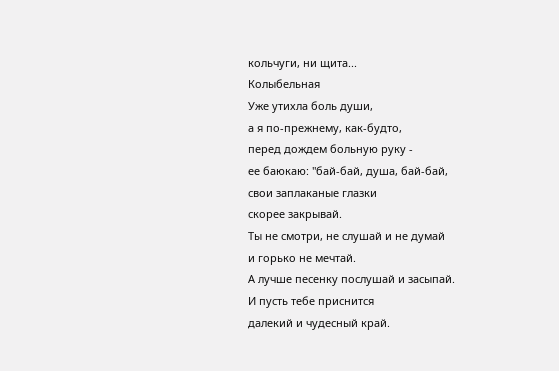кольчуги, ни щита...
Колыбельная
Уже утихла боль души,
а я по-прежнему, как-будто,
перед дождем больную руку -
ее баюкаю: "бай-бай, душа, бай-бай,
свои заплаканые глазки
скорее закрывай.
Ты не смотри, не слушай и не думай
и горько не мечтай.
А лучше песенку послушай и засыпай.
И пусть тебе приснится
далекий и чудесный край.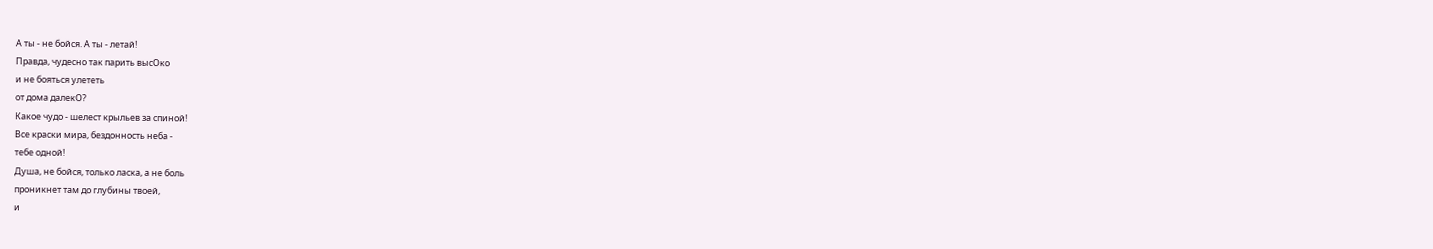А ты - не бойся. А ты - летай!
Правда, чудесно так парить высОко
и не бояться улететь
от дома далекО?
Какое чудо - шелест крыльев за спиной!
Все краски мира, бездонность неба -
тебе одной!
Душа, не бойся, только ласка, а не боль
проникнет там до глубины твоей,
и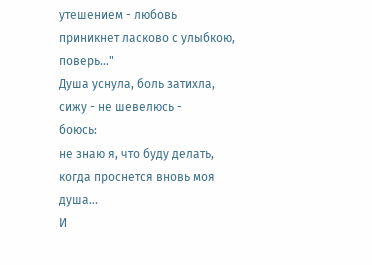утешением - любовь
приникнет ласково с улыбкою, поверь..."
Душа уснула, боль затихла,
сижу - не шевелюсь -
боюсь:
не знаю я, что буду делать,
когда проснется вновь моя душа...
И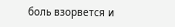боль взорвется и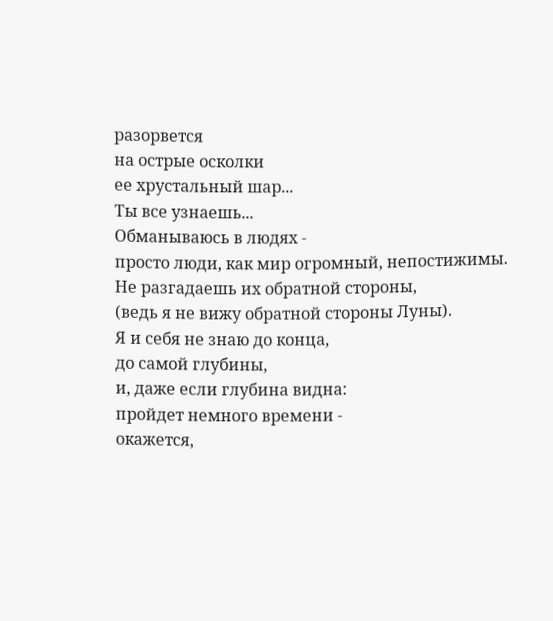разорвется
на острые осколки
ее хрустальный шар...
Ты все узнаешь...
Обманываюсь в людях -
просто люди, как мир огромный, непостижимы.
Не разгадаешь их обратной стороны,
(ведь я не вижу обратной стороны Луны).
Я и себя не знаю до конца,
до самой глубины,
и, даже если глубина видна:
пройдет немного времени -
окажется,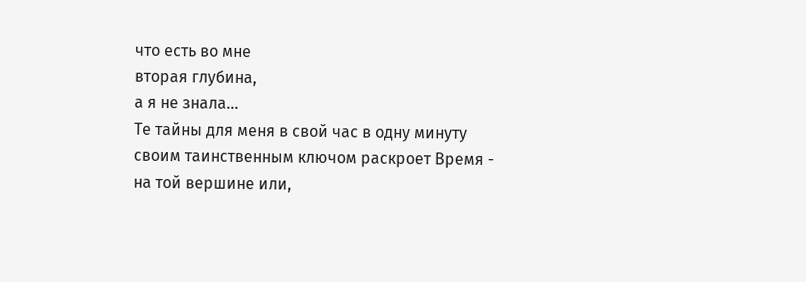что есть во мне
вторая глубина,
а я не знала...
Те тайны для меня в свой час в одну минуту
своим таинственным ключом раскроет Время -
на той вершине или,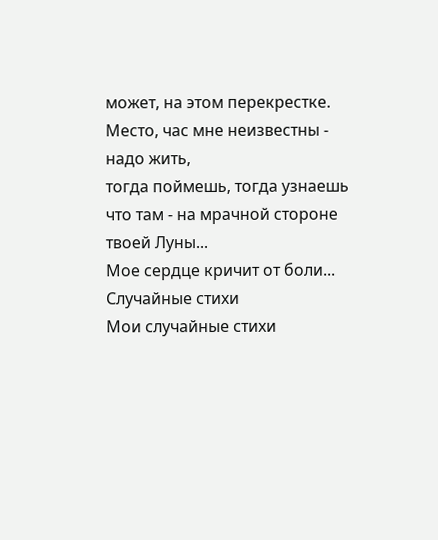может, на этом перекрестке.
Место, час мне неизвестны - надо жить,
тогда поймешь, тогда узнаешь что там - на мрачной стороне твоей Луны...
Мое сердце кричит от боли...
Случайные стихи
Мои случайные стихи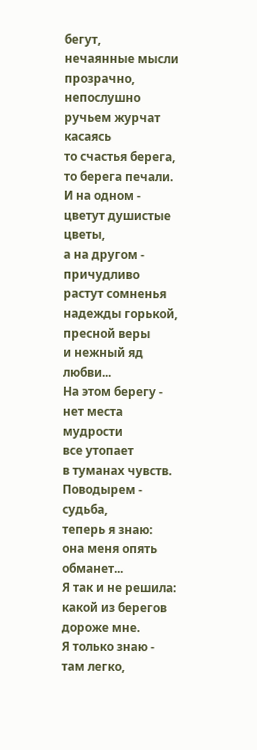бегут,
нечаянные мысли
прозрачно, непослушно
ручьем журчат
касаясь
то счастья берега,
то берега печали.
И на одном - цветут душистые цветы,
а на другом - причудливо растут сомненья
надежды горькой, пресной веры
и нежный яд любви...
На этом берегу - нет места мудрости
все утопает
в туманах чувств.
Поводырем - судьба,
теперь я знаю:
она меня опять обманет...
Я так и не решила: какой из берегов
дороже мне.
Я только знаю - там легко,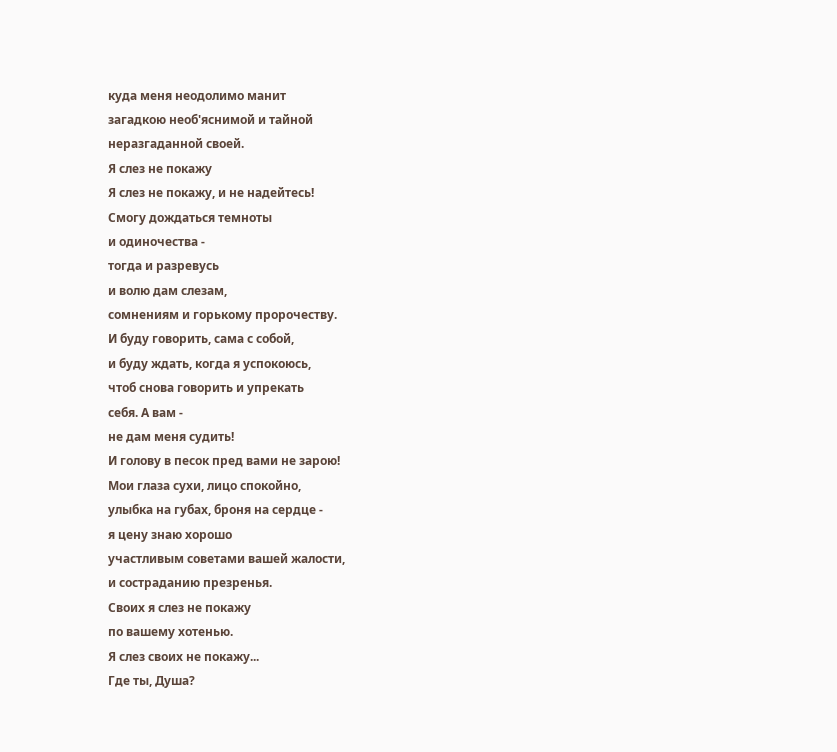куда меня неодолимо манит
загадкою необ'яснимой и тайной
неразгаданной своей.
Я слез не покажу
Я слез не покажу, и не надейтесь!
Смогу дождаться темноты
и одиночества -
тогда и разревусь
и волю дам слезам,
сомнениям и горькому пророчеству.
И буду говорить, сама с собой,
и буду ждать, когда я успокоюсь,
чтоб снова говорить и упрекать
себя. А вам -
не дам меня судить!
И голову в песок пред вами не зарою!
Мои глаза сухи, лицо спокойно,
улыбка на губах, броня на сердце -
я цену знаю хорошо
участливым советами вашей жалости,
и состраданию презренья.
Своих я слез не покажу
по вашему хотенью.
Я слез своих не покажу...
Где ты, Душа?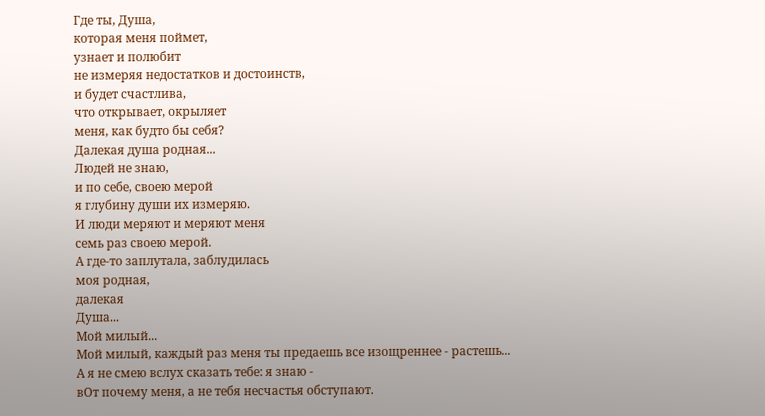Где ты, Душа,
которая меня поймет,
узнает и полюбит
не измеряя недостатков и достоинств,
и будет счастлива,
что открывает, окрыляет
меня, как будто бы себя?
Далекая душа родная...
Людей не знаю,
и по себе, своею мерой
я глубину души их измеряю.
И люди меряют и меряют меня
семь раз своею мерой.
А где-то заплутала, заблудилась
моя родная,
далекая
Душа...
Мой милый...
Мой милый, каждый раз меня ты предаешь все изощреннее - растешь...
А я не смею вслух сказать тебе: я знаю -
вОт почему меня, а не тебя несчастья обступают.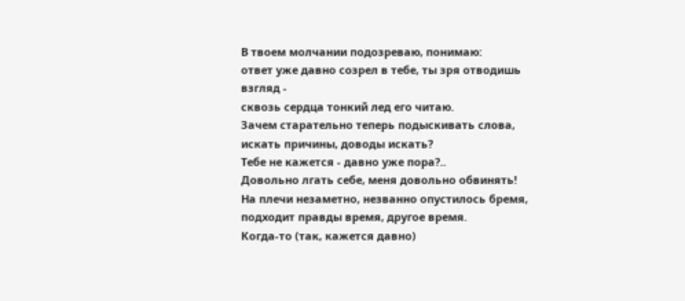В твоем молчании подозреваю, понимаю:
ответ уже давно созрел в тебе, ты зря отводишь взгляд -
сквозь сердца тонкий лед его читаю.
Зачем старательно теперь подыскивать слова,
искать причины, доводы искать?
Тебе не кажется - давно уже пора?..
Довольно лгать себе, меня довольно обвинять!
На плечи незаметно, незванно опустилось бремя,
подходит правды время, другое время.
Когда-то (так, кажется давно)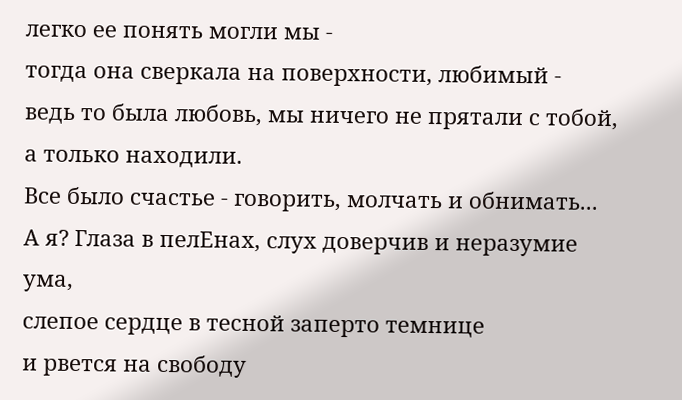легко ее понять могли мы -
тогда она сверкала на поверхности, любимый -
ведь то была любовь, мы ничего не прятали с тобой,
а только находили.
Все было счастье - говорить, молчать и обнимать...
А я? Глаза в пелЕнах, слух доверчив и неразумие ума,
слепое сердце в тесной заперто темнице
и рвется на свободу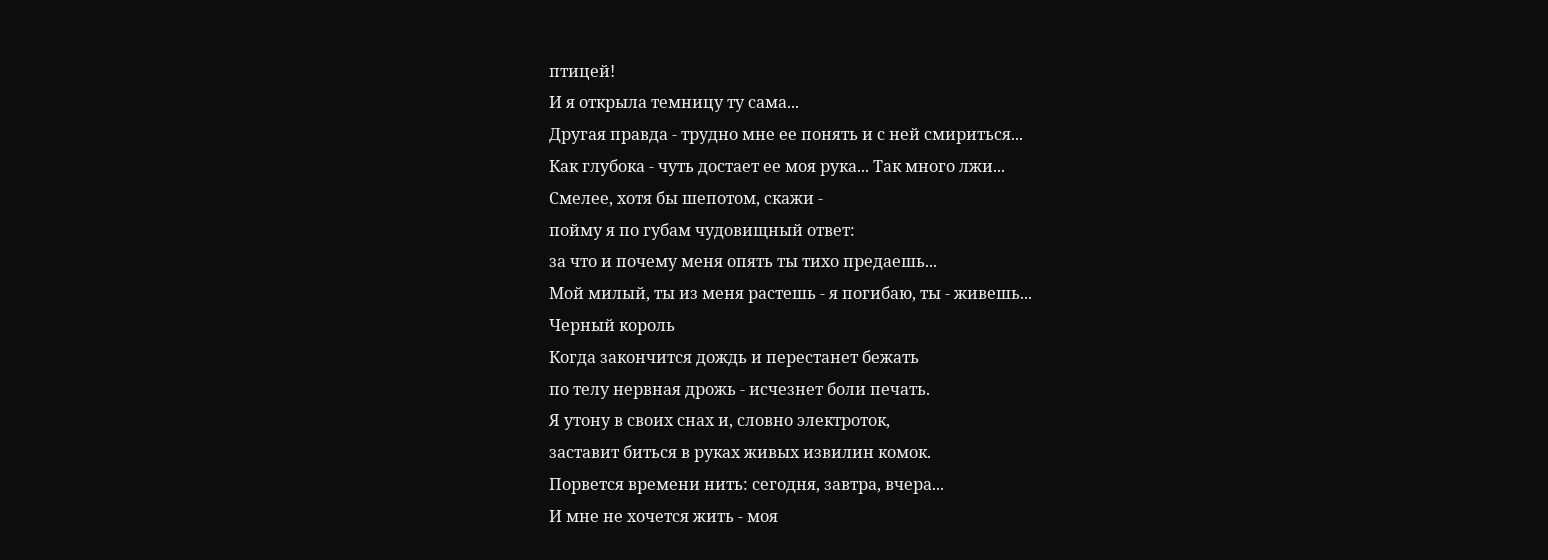птицей!
И я открыла темницу ту сама...
Другая правда - трудно мне ее понять и с ней смириться...
Как глубока - чуть достает ее моя рука... Так много лжи...
Смелее, хотя бы шепотом, скажи -
пойму я по губам чудовищный ответ:
за что и почему меня опять ты тихо предаешь...
Мой милый, ты из меня растешь - я погибаю, ты - живешь...
Черный король
Когда закончится дождь и перестанет бежать
по телу нервная дрожь - исчезнет боли печать.
Я утону в своих снах и, словно электроток,
заставит биться в руках живых извилин комок.
Порвется времени нить: сегодня, завтра, вчера...
И мне не хочется жить - моя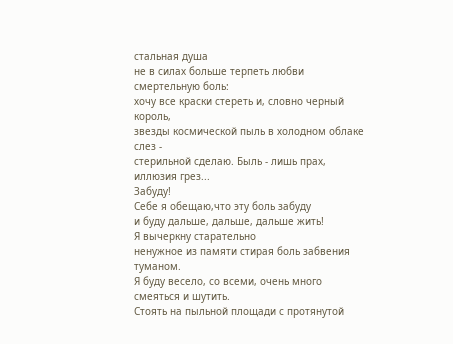стальная душа
не в силах больше терпеть любви смертельную боль:
хочу все краски стереть и, словно черный король,
звезды космической пыль в холодном облаке слез -
стерильной сделаю. Быль - лишь прах, иллюзия грез...
Забуду!
Себе я обещаю,что эту боль забуду
и буду дальше, дальше, дальше жить!
Я вычеркну старательно
ненужное из памяти стирая боль забвения туманом.
Я буду весело, со всеми, очень много смеяться и шутить.
Стоять на пыльной площади с протянутой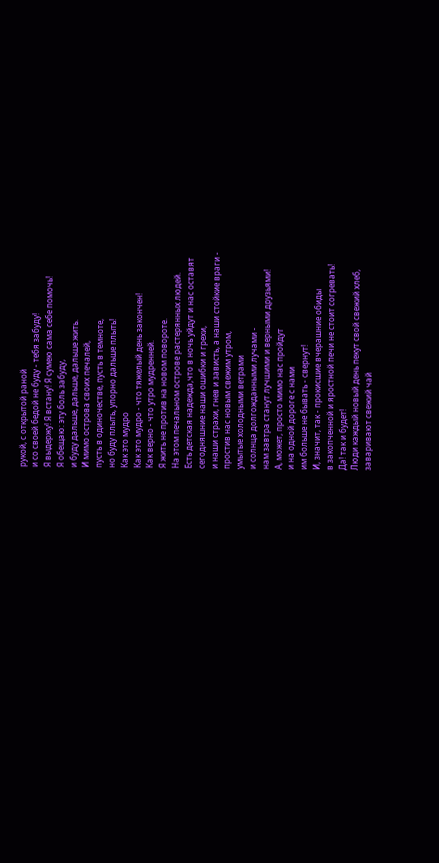рукой, с открытой раной
и со своей бедой не буду - тебя забуду!
Я выдержу! Я встану! Я сумею сама себе помочь!
Я обещаю: эту боль забуду,
и буду дальше, дальше, дальше жить.
И мимо острова своих печалей,
пусть в одиночестве, пусть в темноте,
но буду плыть, упорно дальше плыть!
Как это мудро
Как это мудро - что тяжелый день закончен!
Как верно - что утро мудренней.
Я жить не против на новом повороте.
На этом печальном острове растерянных людей.
Есть детская надежда,что в ночь уйдут и нас оставят
сегодняшние наши ошибки и грехи,
и наши страхи, гнев и зависть, а наши стойкие враги -
простив нас новым свежим утром,
умытые холодными ветрами
и солнца долгожданными лучами -
нам завтра станут лучшими и верными друзьями!
А, может, просто мимо нас пройдут
и на одной дороге с нами
им больше не бывать - свернут!
И, значит, так - прокисшие вчерашние обиды
в закопченной и яростной печи не стоит согревать!
Да! так и будет!
Люди каждый новый день пекут свой свежий хлеб,
заваривают свежий чай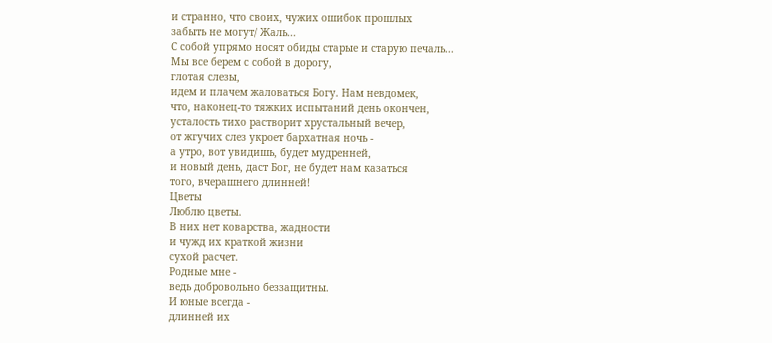и странно, что своих, чужих ошибок прошлых
забыть не могут/ Жаль...
С собой упрямо носят обиды старые и старую печаль...
Мы все берем с собой в дорогу,
глотая слезы,
идем и плачем жаловаться Богу. Нам невдомек,
что, наконец-то тяжких испытаний день окончен,
усталость тихо растворит хрустальный вечер,
от жгучих слез укроет бархатная ночь -
а утро, вот увидишь, будет мудренней,
и новый день, даст Бог, не будет нам казаться
того, вчерашнего длинней!
Цветы
Люблю цветы.
В них нет коварства, жадности
и чужд их краткой жизни
сухой расчет.
Родные мне -
ведь добровольно беззащитны.
И юные всегда -
длинней их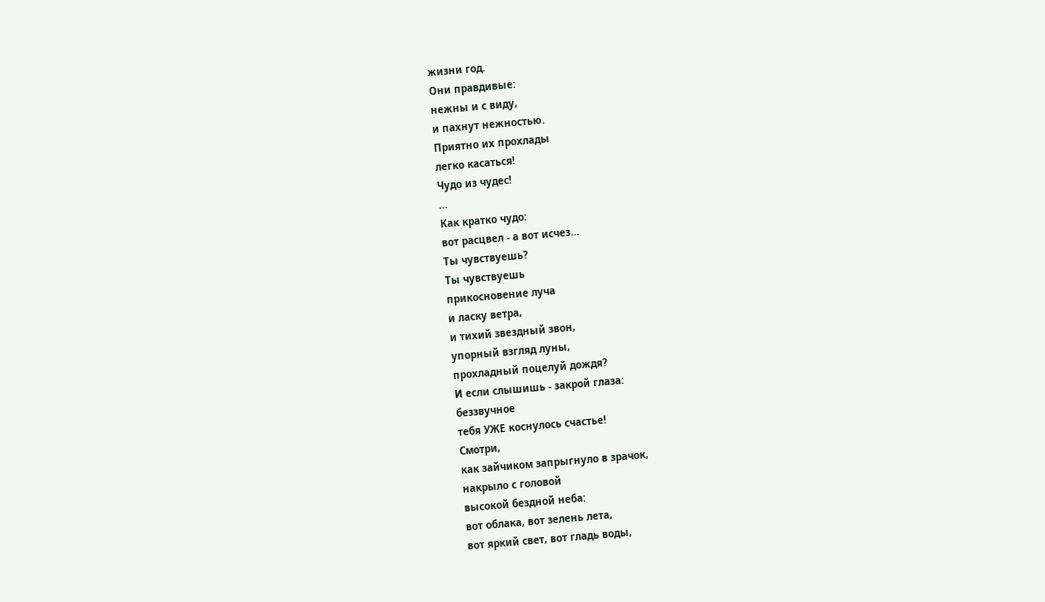жизни год.
Они правдивые:
нежны и с виду,
и пахнут нежностью.
Приятно их прохлады
легко касаться!
Чудо из чудес!
...
Как кратко чудо:
вот расцвел - а вот исчез...
Ты чувствуешь?
Ты чувствуешь
прикосновение луча
и ласку ветра,
и тихий звездный звон,
упорный взгляд луны,
прохладный поцелуй дождя?
И если слышишь - закрой глаза:
беззвучное
тебя УЖЕ коснулось счастье!
Смотри,
как зайчиком запрыгнуло в зрачок,
накрыло с головой
высокой бездной неба:
вот облака, вот зелень лета,
вот яркий свет, вот гладь воды,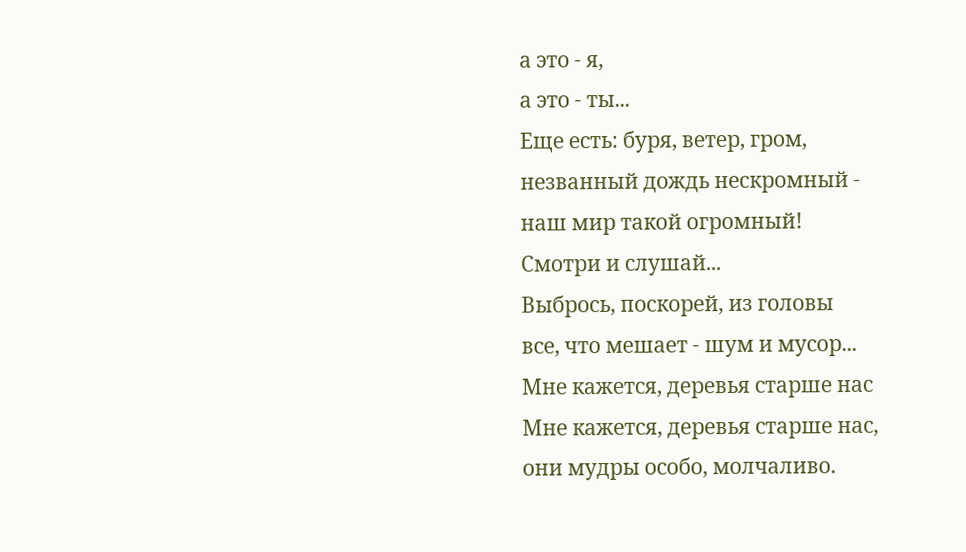а это - я,
а это - ты...
Еще есть: буря, ветер, гром,
незванный дождь нескромный -
наш мир такой огромный!
Смотри и слушай...
Выбрось, поскорей, из головы
все, что мешает - шум и мусор...
Мне кажется, деревья старше нас
Мне кажется, деревья старше нас,
они мудры особо, молчаливо.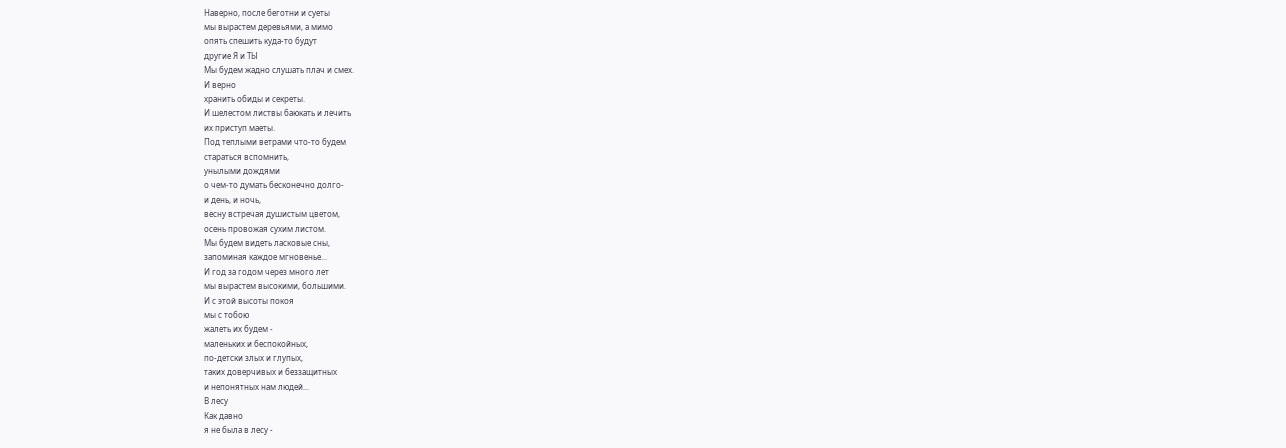Наверно, после беготни и суеты
мы вырастем деревьями, а мимо
опять спешить куда-то будут
другие Я и ТЫ
Мы будем жадно слушать плач и смех.
И верно
хранить обиды и секреты.
И шелестом листвы баюкать и лечить
их приступ маеты.
Под теплыми ветрами что-то будем
стараться вспомнить,
унылыми дождями
о чем-то думать бесконечно долго-
и день, и ночь,
весну встречая душистым цветом,
осень провожая сухим листом.
Мы будем видеть ласковые сны,
запоминая каждое мгновенье...
И год за годом через много лет
мы вырастем высокими, большими.
И с этой высоты покоя
мы с тобою
жалеть их будем -
маленьких и беспокойных,
по-детски злых и глупых,
таких доверчивых и беззащитных
и непонятных нам людей...
В лесу
Как давно
я не была в лесу -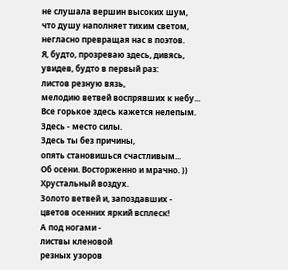не слушала вершин высоких шум,
что душу наполняет тихим светом,
негласно превращая нас в поэтов.
Я, будто, прозреваю здесь, дивясь,
увидев, будто в первый раз:
листов резную вязь,
мелодию ветвей воспрявших к небу...
Все горькое здесь кажется нелепым.
Здесь - место силы.
Здесь ты без причины,
опять становишься счастливым...
Об осени. Восторженно и мрачно. ))
Хрустальный воздух.
Золото ветвей и, запоздавших -
цветов осенних яркий всплеск!
А под ногами -
листвы кленовой
резных узоров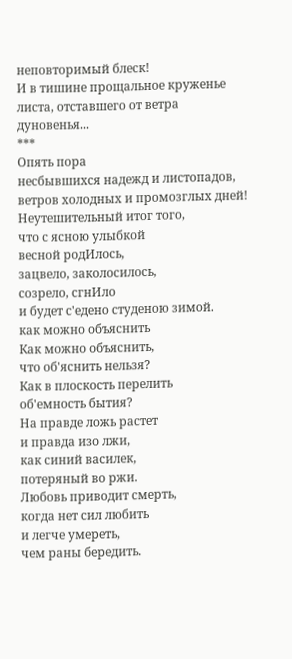неповторимый блеск!
И в тишине прощальное круженье
листа, отставшего от ветра дуновенья...
***
Опять пора
несбывшихся надежд и листопадов,
ветров холодных и промозглых дней!
Неутешительный итог того,
что с ясною улыбкой
весной родИлось,
зацвело, заколосилось,
созрело, сгнИло
и будет с'едено студеною зимой.
как можно объяснить
Как можно объяснить,
что об'яснить нельзя?
Как в плоскость перелить
об'емность бытия?
На правде ложь растет
и правда изо лжи,
как синий василек,
потеряный во ржи.
Любовь приводит смерть,
когда нет сил любить
и легче умереть,
чем раны бередить.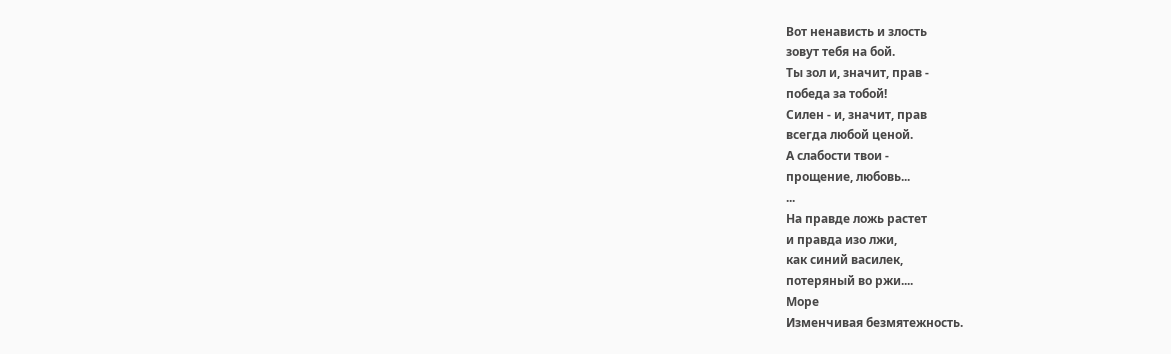Вот ненависть и злость
зовут тебя на бой.
Ты зол и, значит, прав -
победа за тобой!
Силен - и, значит, прав
всегда любой ценой.
А слабости твои -
прощение, любовь...
...
На правде ложь растет
и правда изо лжи,
как синий василек,
потеряный во ржи....
Море
Изменчивая безмятежность.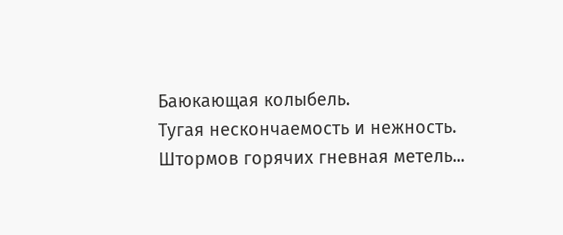Баюкающая колыбель.
Тугая нескончаемость и нежность.
Штормов горячих гневная метель...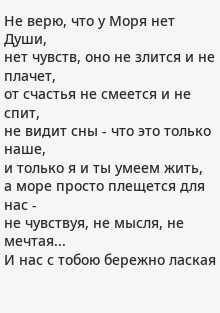Не верю, что у Моря нет Души,
нет чувств, оно не злится и не плачет,
от счастья не смеется и не спит,
не видит сны - что это только наше,
и только я и ты умеем жить,
а море просто плещется для нас -
не чувствуя, не мысля, не мечтая...
И нас с тобою бережно лаская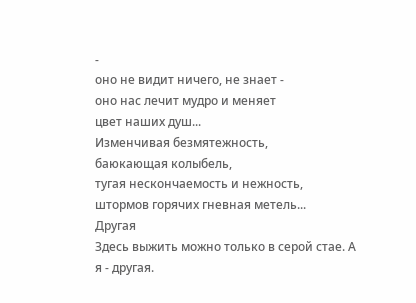-
оно не видит ничего, не знает -
оно нас лечит мудро и меняет
цвет наших душ...
Изменчивая безмятежность,
баюкающая колыбель,
тугая нескончаемость и нежность,
штормов горячих гневная метель...
Другая
Здесь выжить можно только в серой стае. А я - другая.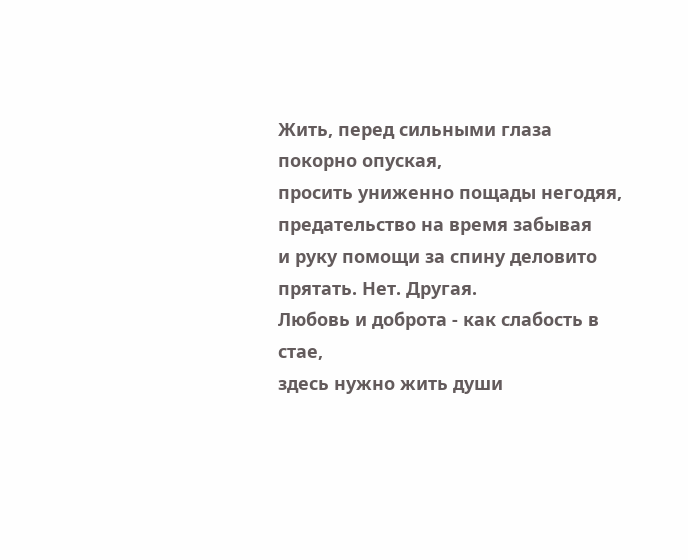Жить, перед сильными глаза покорно опуская,
просить униженно пощады негодяя, предательство на время забывая
и руку помощи за спину деловито прятать. Нет. Другая.
Любовь и доброта - как слабость в стае,
здесь нужно жить души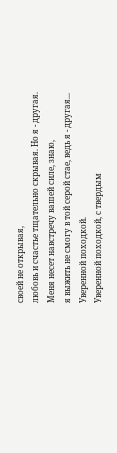своей не открывая,
любовь и счастье тщательно скрывая. Но я - другая.
Меня несет навстречу вашей силе, знаю,
я выжить не смогу в той серой стае, ведь я - другая...
Уверенной походкой.
Уверенной походкой, с твердым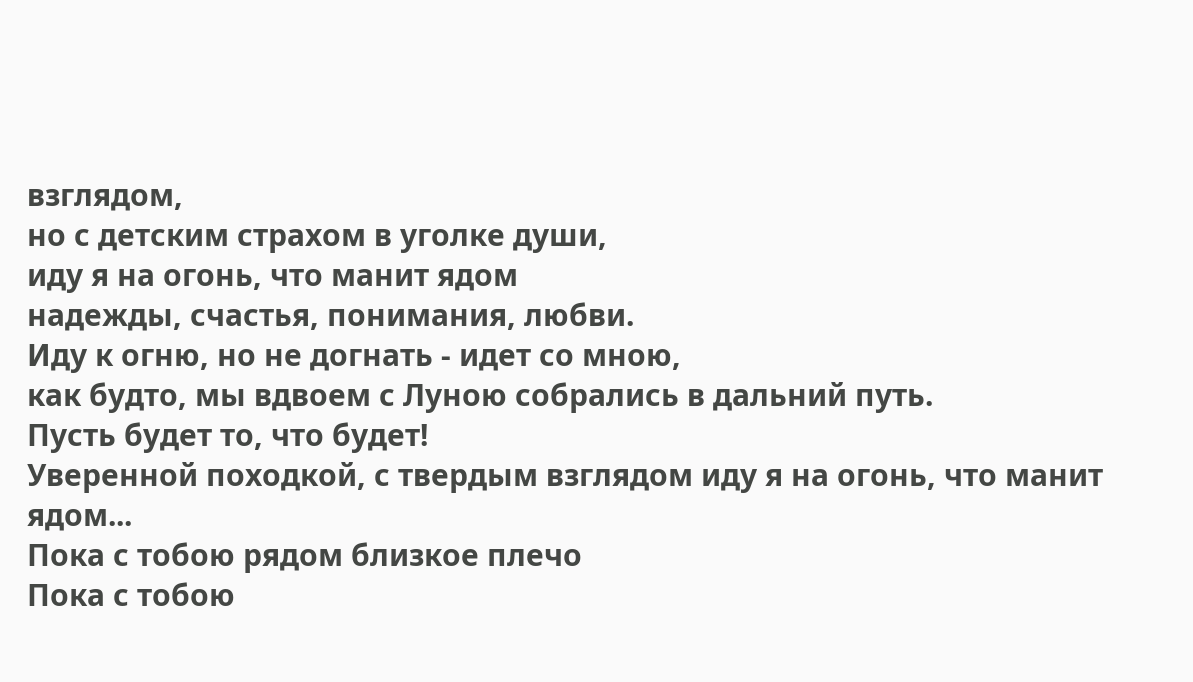взглядом,
но с детским страхом в уголке души,
иду я на огонь, что манит ядом
надежды, счастья, понимания, любви.
Иду к огню, но не догнать - идет со мною,
как будто, мы вдвоем с Луною собрались в дальний путь.
Пусть будет то, что будет!
Уверенной походкой, с твердым взглядом иду я на огонь, что манит ядом...
Пока с тобою рядом близкое плечо
Пока с тобою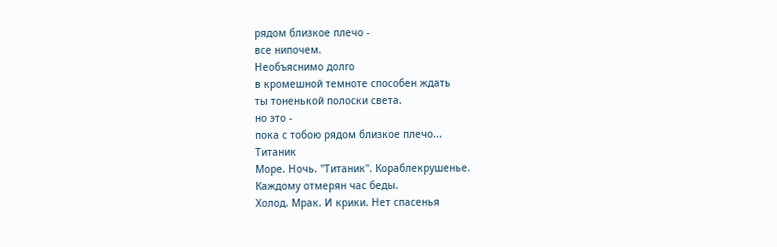рядом близкое плечо -
все нипочем.
Необъяснимо долго
в кромешной темноте способен ждать
ты тоненькой полоски света.
но это -
пока с тобою рядом близкое плечо...
Титаник
Море. Ночь. "Титаник". Кораблекрушенье.
Каждому отмерян час беды.
Холод. Мрак. И крики. Нет спасенья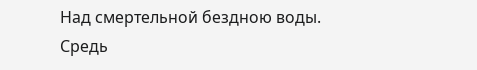Над смертельной бездною воды.
Средь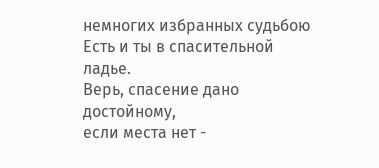немногих избранных судьбою
Есть и ты в спасительной ладье.
Верь, спасение дано достойному,
если места нет -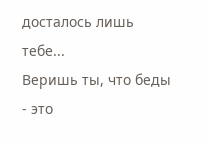досталось лишь тебе...
Веришь ты, что беды - это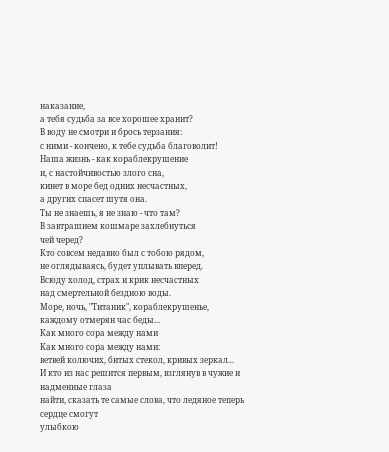наказание,
а тебя судьба за все хорошее хранит?
В воду не смотри и брось терзания:
с ними - кончено, к тебе судьба благоволит!
Наша жизнь - как кораблекрушение
и, с настойчивостью злого сна,
кинет в море бед одних несчастных,
а других спасет шутя она.
Ты не знаешь, я не знаю - что там?
В завтрашнем кошмаре захлебнуться
чей черед?
Кто совсем недавно был с тобою рядом,
не оглядываясь, будет уплывать вперед.
Всюду холод, страх и крик несчастных
над смертельной бездною воды.
Море, ночь, "Титаник", кораблекрушенье,
каждому отмерян час беды...
Как много сора между нами
Как много сора между нами:
ветвей колючих, битых стекол, кривых зеркал...
И кто из нас решится первым, взглянув в чужие и надменные глаза
найти, сказать те самые слова, что ледяное теперь сердце смогут
улыбкою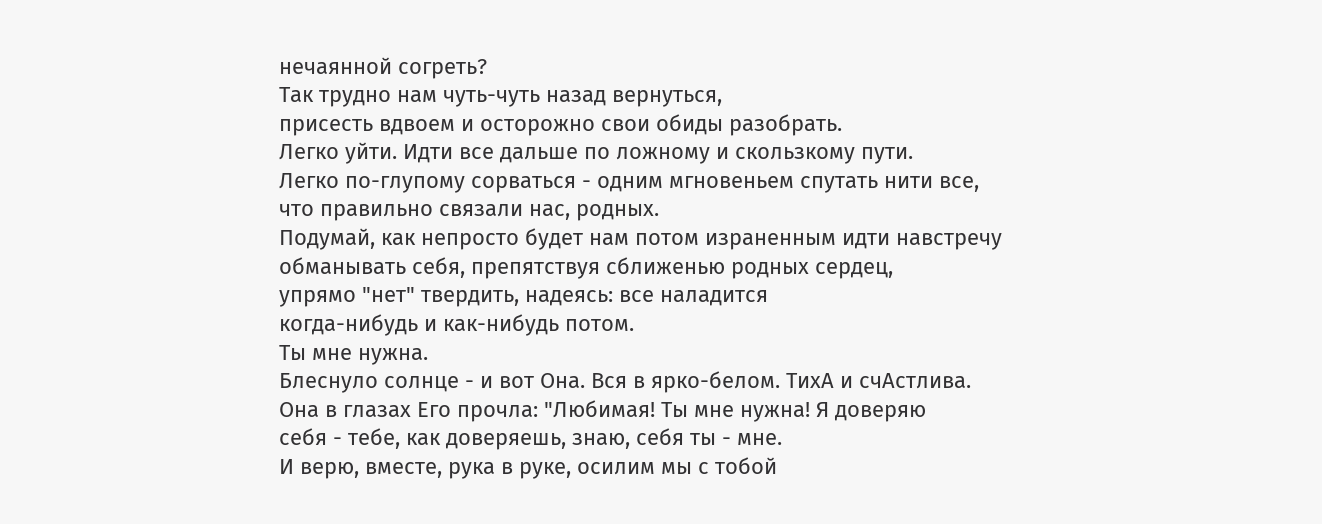нечаянной согреть?
Так трудно нам чуть-чуть назад вернуться,
присесть вдвоем и осторожно свои обиды разобрать.
Легко уйти. Идти все дальше по ложному и скользкому пути.
Легко по-глупому сорваться - одним мгновеньем спутать нити все,
что правильно связали нас, родных.
Подумай, как непросто будет нам потом израненным идти навстречу
обманывать себя, препятствуя сближенью родных сердец,
упрямо "нет" твердить, надеясь: все наладится
когда-нибудь и как-нибудь потом.
Ты мне нужна.
Блеснуло солнце - и вот Она. Вся в ярко-белом. ТихА и счАстлива.
Она в глазах Его прочла: "Любимая! Ты мне нужна! Я доверяю
себя - тебе, как доверяешь, знаю, себя ты - мне.
И верю, вместе, рука в руке, осилим мы с тобой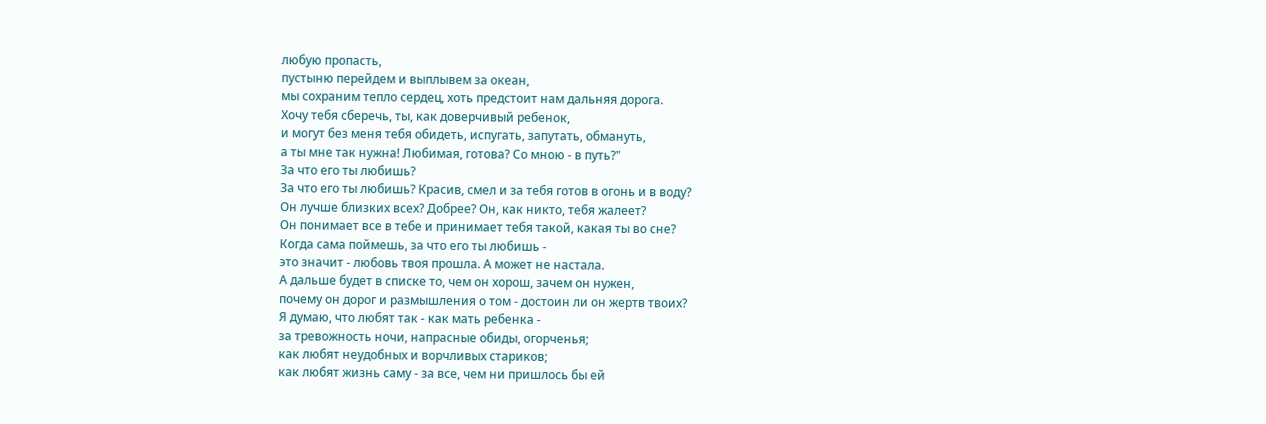любую пропасть,
пустыню перейдем и выплывем за океан,
мы сохраним тепло сердец, хоть предстоит нам дальняя дорога.
Хочу тебя сберечь, ты, как доверчивый ребенок,
и могут без меня тебя обидеть, испугать, запутать, обмануть,
а ты мне так нужна! Любимая, готова? Со мною - в путь?"
За что его ты любишь?
За что его ты любишь? Красив, смел и за тебя готов в огонь и в воду?
Он лучше близких всех? Добрее? Он, как никто, тебя жалеет?
Он понимает все в тебе и принимает тебя такой, какая ты во сне?
Когда сама поймешь, за что его ты любишь -
это значит - любовь твоя прошла. А может не настала.
А дальше будет в списке то, чем он хорош, зачем он нужен,
почему он дорог и размышления о том - достоин ли он жертв твоих?
Я думаю, что любят так - как мать ребенка -
за тревожность ночи, напрасные обиды, огорченья;
как любят неудобных и ворчливых стариков;
как любят жизнь саму - за все, чем ни пришлось бы ей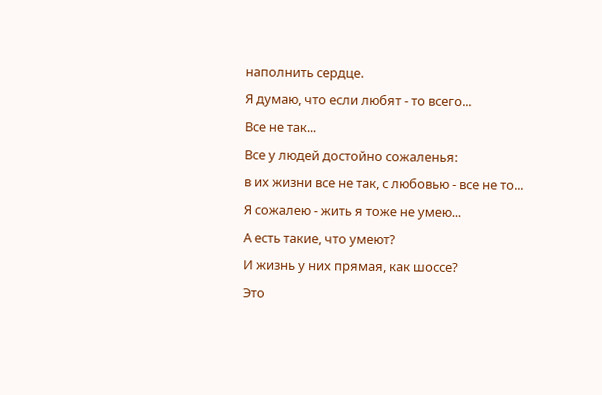наполнить сердце.
Я думаю, что если любят - то всего...
Все не так...
Все у людей достойно сожаленья:
в их жизни все не так, с любовью - все не то...
Я сожалею - жить я тоже не умею...
А есть такие, что умеют?
И жизнь у них прямая, как шоссе?
Это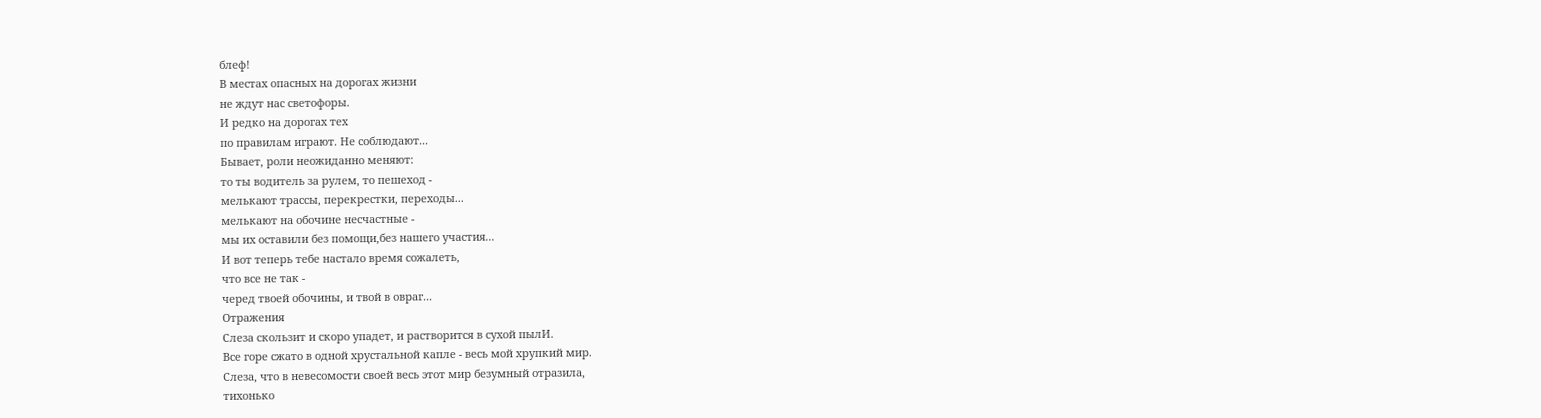блеф!
В местах опасных на дорогах жизни
не ждут нас светофоры.
И редко на дорогах тех
по правилам играют. Не соблюдают...
Бывает, роли неожиданно меняют:
то ты водитель за рулем, то пешеход -
мелькают трассы, перекрестки, переходы...
мелькают на обочине несчастные -
мы их оставили без помощи,без нашего участия...
И вот теперь тебе настало время сожалеть,
что все не так -
черед твоей обочины, и твой в овраг...
Отражения
Слеза скользит и скоро упадет, и растворится в сухой пылИ.
Все горе сжато в одной хрустальной капле - весь мой хрупкий мир.
Слеза, что в невесомости своей весь этот мир безумный отразила,
тихонько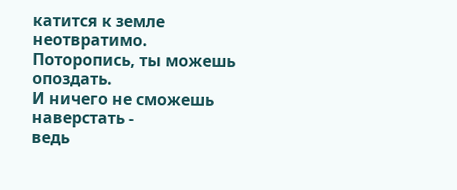катится к земле неотвратимо.
Поторопись, ты можешь опоздать.
И ничего не сможешь наверстать -
ведь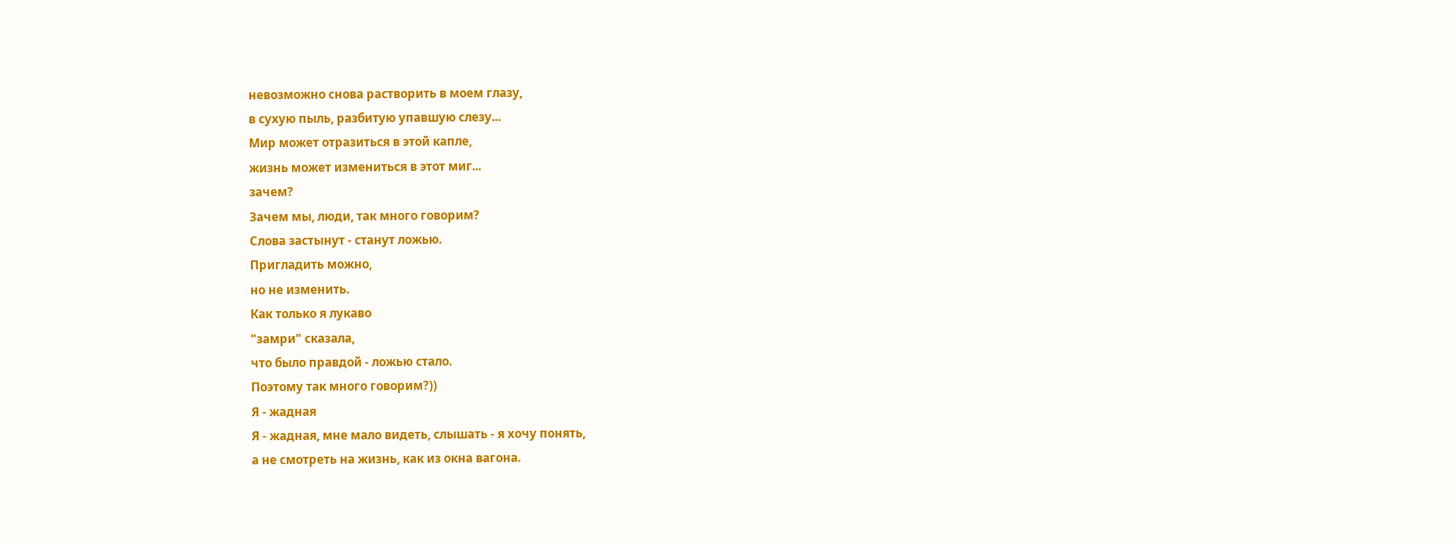невозможно снова растворить в моем глазу,
в сухую пыль, разбитую упавшую слезу...
Мир может отразиться в этой капле,
жизнь может измениться в этот миг...
зачем?
Зачем мы, люди, так много говорим?
Слова застынут - станут ложью.
Пригладить можно,
но не изменить.
Как только я лукаво
"замри" сказала,
что было правдой - ложью стало.
Поэтому так много говорим?))
Я - жадная
Я - жадная, мне мало видеть, слышать - я хочу понять,
а не смотреть на жизнь, как из окна вагона.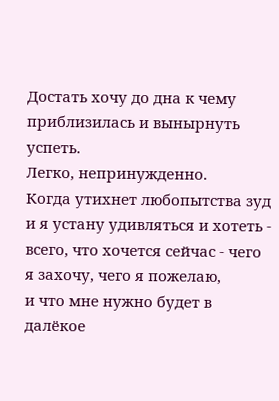Достать хочу до дна к чему приблизилась и вынырнуть успеть.
Легко, непринужденно.
Когда утихнет любопытства зуд и я устану удивляться и хотеть -
всего, что хочется сейчас - чего я захочу, чего я пожелаю,
и что мне нужно будет в далёкое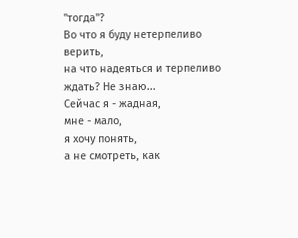"тогда"?
Во что я буду нетерпеливо верить,
на что надеяться и терпеливо ждать? Не знаю...
Сейчас я - жадная,
мне - мало,
я хочу понять,
а не смотреть, как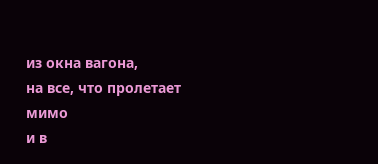из окна вагона,
на все, что пролетает мимо
и в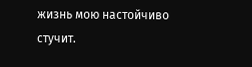жизнь мою настойчиво стучит.